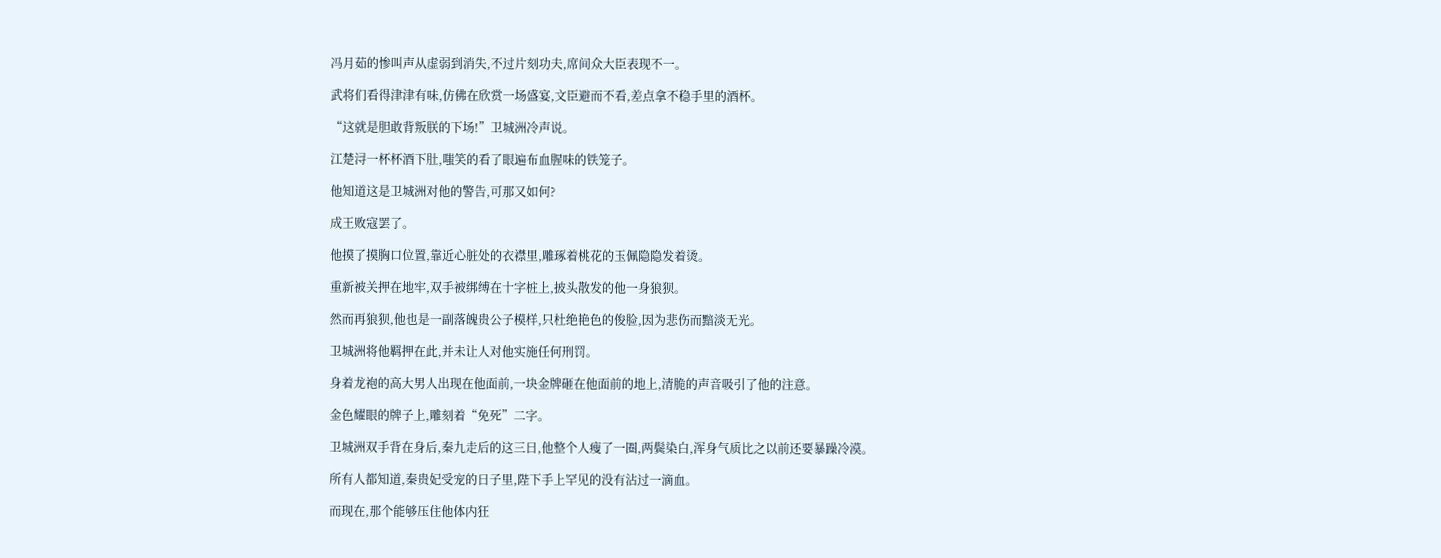冯月茹的惨叫声从虚弱到消失,不过片刻功夫,席间众大臣表现不一。

武将们看得津津有味,仿佛在欣赏一场盛宴,文臣避而不看,差点拿不稳手里的酒杯。

“这就是胆敢背叛朕的下场!”卫城洲冷声说。

江楚浔一杯杯酒下肚,嗤笑的看了眼遍布血腥味的铁笼子。

他知道这是卫城洲对他的警告,可那又如何?

成王败寇罢了。

他摸了摸胸口位置,靠近心脏处的衣襟里,雕琢着桃花的玉佩隐隐发着烫。

重新被关押在地牢,双手被绑缚在十字桩上,披头散发的他一身狼狈。

然而再狼狈,他也是一副落魄贵公子模样,只杜绝艳色的俊脸,因为悲伤而黯淡无光。

卫城洲将他羁押在此,并未让人对他实施任何刑罚。

身着龙袍的高大男人出现在他面前,一块金牌砸在他面前的地上,清脆的声音吸引了他的注意。

金色耀眼的牌子上,雕刻着“免死”二字。

卫城洲双手背在身后,秦九走后的这三日,他整个人瘦了一圈,两鬓染白,浑身气质比之以前还要暴躁冷漠。

所有人都知道,秦贵妃受宠的日子里,陛下手上罕见的没有沾过一滴血。

而现在,那个能够压住他体内狂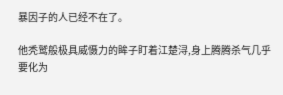暴因子的人已经不在了。

他秃鹫般极具威慑力的眸子盯着江楚浔,身上腾腾杀气几乎要化为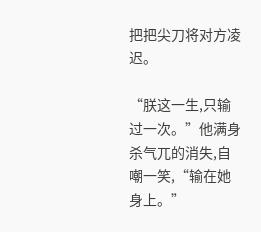把把尖刀将对方凌迟。

“朕这一生,只输过一次。”他满身杀气兀的消失,自嘲一笑,“输在她身上。”